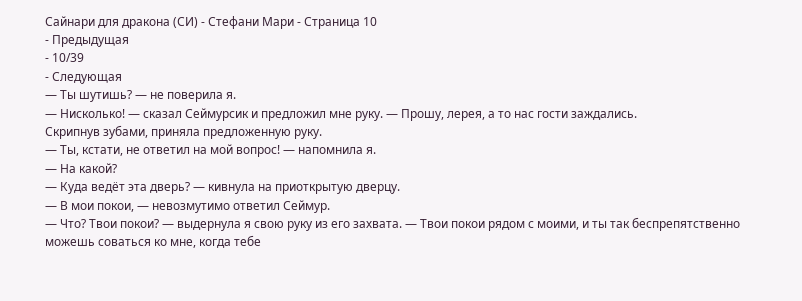Сайнари для дракона (СИ) - Стефани Мари - Страница 10
- Предыдущая
- 10/39
- Следующая
— Ты шутишь? — не поверила я.
— Нисколько! — сказал Сеймурсик и предложил мне руку. — Прошу, лерея, а то нас гости заждались.
Скрипнув зубами, приняла предложенную руку.
— Ты, кстати, не ответил на мой вопрос! — напомнила я.
— На какой?
— Куда ведёт эта дверь? — кивнула на приоткрытую дверцу.
— В мои покои, — невозмутимо ответил Сеймур.
— Что? Твои покои? — выдернула я свою руку из его захвата. — Твои покои рядом с моими, и ты так беспрепятственно можешь соваться ко мне, когда тебе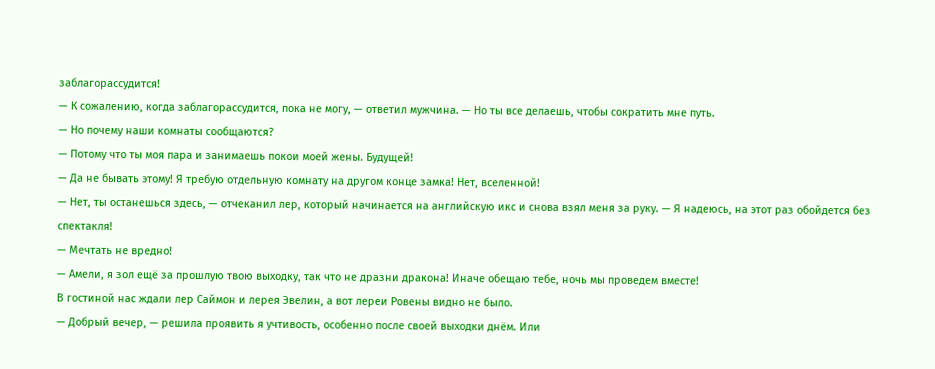заблагорассудится!
— К сожалению, когда заблагорассудится, пока не могу, — ответил мужчина. — Но ты все делаешь, чтобы сократить мне путь.
— Но почему наши комнаты сообщаются?
— Потому что ты моя пара и занимаешь покои моей жены. Будущей!
— Да не бывать этому! Я требую отдельную комнату на другом конце замка! Нет, вселенной!
— Нет, ты останешься здесь, — отчеканил лер, который начинается на английскую икс и снова взял меня за руку. — Я надеюсь, на этот раз обойдется без спектакля!
— Мечтать не вредно!
— Амели, я зол ещё за прошлую твою выходку, так что не дразни дракона! Иначе обещаю тебе, ночь мы проведем вместе!
В гостиной нас ждали лер Саймон и лерея Эвелин, а вот лереи Ровены видно не было.
— Добрый вечер, — решила проявить я учтивость, особенно после своей выходки днём. Или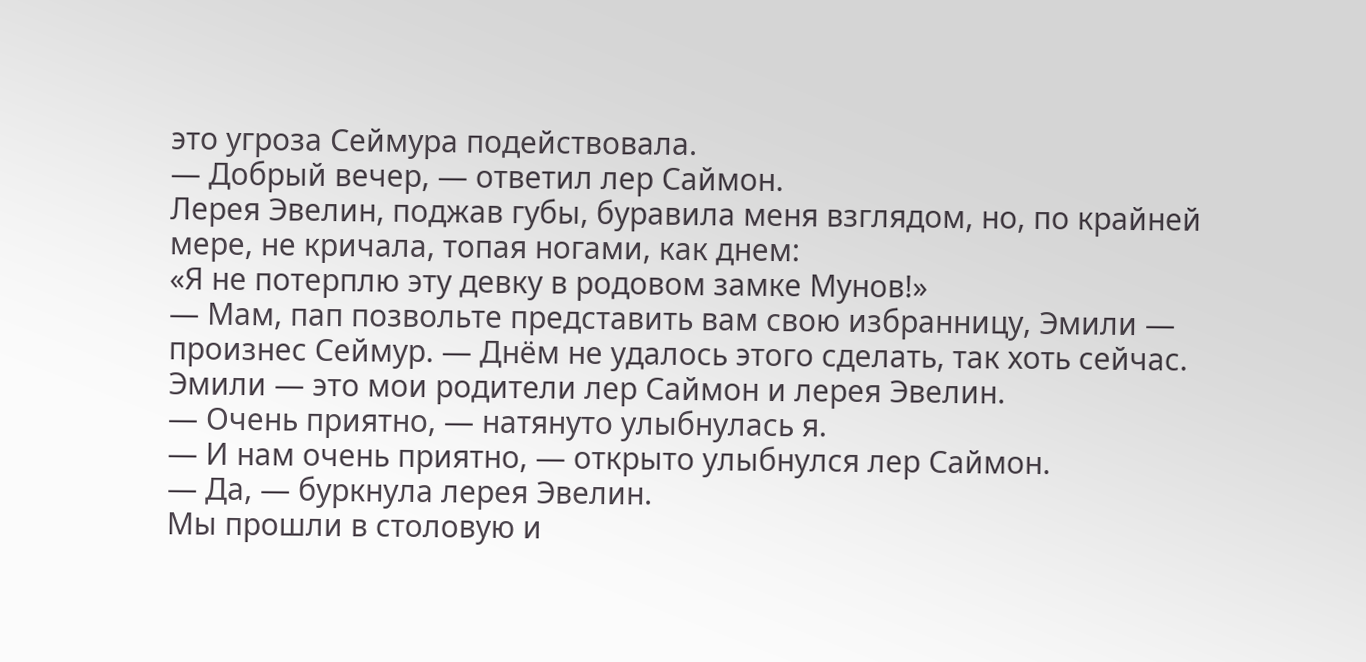это угроза Сеймура подействовала.
— Добрый вечер, — ответил лер Саймон.
Лерея Эвелин, поджав губы, буравила меня взглядом, но, по крайней мере, не кричала, топая ногами, как днем:
«Я не потерплю эту девку в родовом замке Мунов!»
— Мам, пап позвольте представить вам свою избранницу, Эмили — произнес Сеймур. — Днём не удалось этого сделать, так хоть сейчас. Эмили — это мои родители лер Саймон и лерея Эвелин.
— Очень приятно, — натянуто улыбнулась я.
— И нам очень приятно, — открыто улыбнулся лер Саймон.
— Да, — буркнула лерея Эвелин.
Мы прошли в столовую и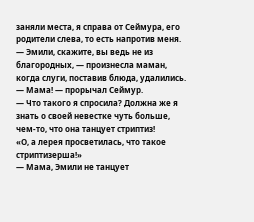заняли места, я справа от Сеймура, его родители слева, то есть напротив меня.
— Эмили, скажите, вы ведь не из благородных, — произнесла маман, когда слуги, поставив блюда, удалились.
— Мама! — прорычал Сеймур.
— Что такого я спросила? Должна же я знать о своей невестке чуть больше, чем-то, что она танцует стриптиз!
«О, а лерея просветилась, что такое стриптизерша!»
— Мама, Эмили не танцует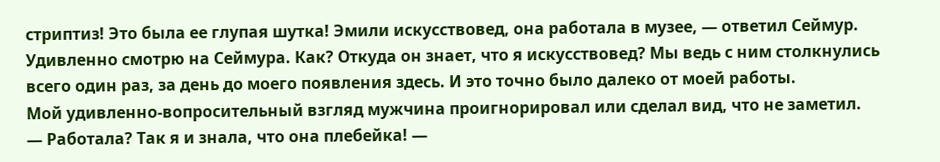стриптиз! Это была ее глупая шутка! Эмили искусствовед, она работала в музее, — ответил Сеймур.
Удивленно смотрю на Сеймура. Как? Откуда он знает, что я искусствовед? Мы ведь с ним столкнулись всего один раз, за день до моего появления здесь. И это точно было далеко от моей работы.
Мой удивленно-вопросительный взгляд мужчина проигнорировал или сделал вид, что не заметил.
— Работала? Так я и знала, что она плебейка! —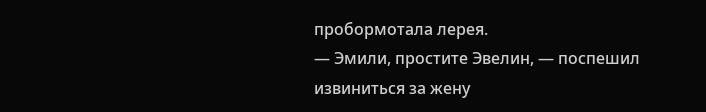пробормотала лерея.
— Эмили, простите Эвелин, — поспешил извиниться за жену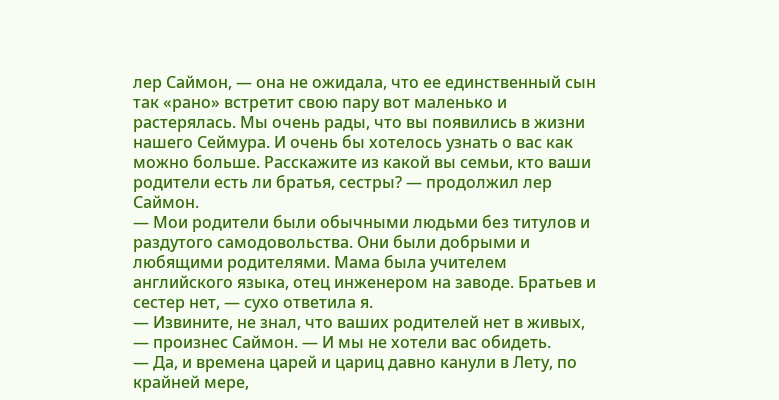лер Саймон, — она не ожидала, что ее единственный сын так «рано» встретит свою пару вот маленько и растерялась. Мы очень рады, что вы появились в жизни нашего Сеймура. И очень бы хотелось узнать о вас как можно больше. Расскажите из какой вы семьи, кто ваши родители есть ли братья, сестры? — продолжил лер Саймон.
— Мои родители были обычными людьми без титулов и раздутого самодовольства. Они были добрыми и любящими родителями. Мама была учителем английского языка, отец инженером на заводе. Братьев и сестер нет, — сухо ответила я.
— Извините, не знал, что ваших родителей нет в живых, — произнес Саймон. — И мы не хотели вас обидеть.
— Да, и времена царей и цариц давно канули в Лету, по крайней мере,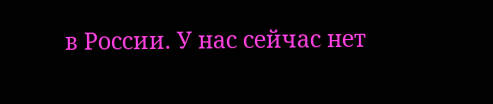в России. У нас сейчас нет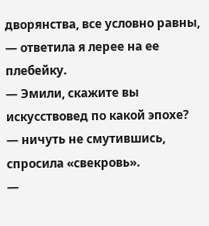дворянства, все условно равны, — ответила я лерее на ее плебейку.
— Эмили, скажите вы искусствовед по какой эпохе? — ничуть не смутившись, спросила «свекровь».
—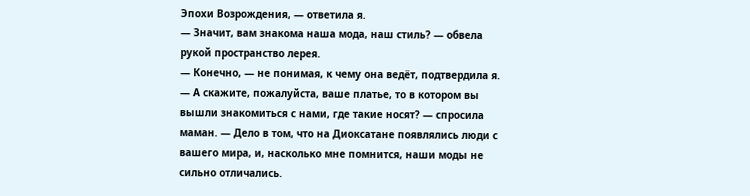Эпохи Возрождения, — ответила я.
— Значит, вам знакома наша мода, наш стиль? — обвела рукой пространство лерея.
— Конечно, — не понимая, к чему она ведёт, подтвердила я.
— А скажите, пожалуйста, ваше платье, то в котором вы вышли знакомиться с нами, где такие носят? — спросила маман. — Дело в том, что на Диоксатане появлялись люди с вашего мира, и, насколько мне помнится, наши моды не сильно отличались.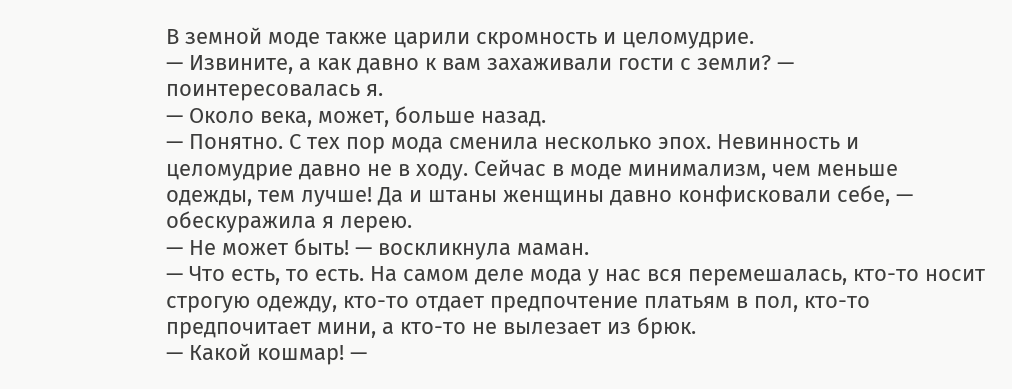В земной моде также царили скромность и целомудрие.
— Извините, а как давно к вам захаживали гости с земли? — поинтересовалась я.
— Около века, может, больше назад.
— Понятно. С тех пор мода сменила несколько эпох. Невинность и целомудрие давно не в ходу. Сейчас в моде минимализм, чем меньше одежды, тем лучше! Да и штаны женщины давно конфисковали себе, — обескуражила я лерею.
— Не может быть! — воскликнула маман.
— Что есть, то есть. На самом деле мода у нас вся перемешалась, кто-то носит строгую одежду, кто-то отдает предпочтение платьям в пол, кто-то предпочитает мини, а кто-то не вылезает из брюк.
— Какой кошмар! —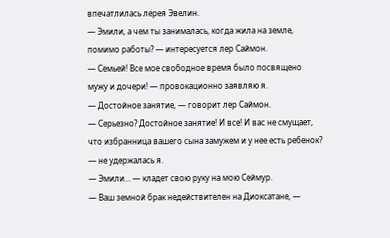впечатлилась лерея Эвелин.
— Эмили, а чем ты занималась, когда жила на земле, помимо работы? — интересуется лер Саймон.
— Семьей! Все мое свободное время было посвящено мужу и дочери! — провокационно заявляю я.
— Достойное занятие, — говорит лер Саймон.
— Серьезно? Достойное занятие! И все! И вас не смущает, что избранница вашего сына замужем и у нее есть ребенок? — не удержалась я.
— Эмили… — кладет свою руку на мою Сеймур.
— Ваш земной брак недействителен на Диоксатане, —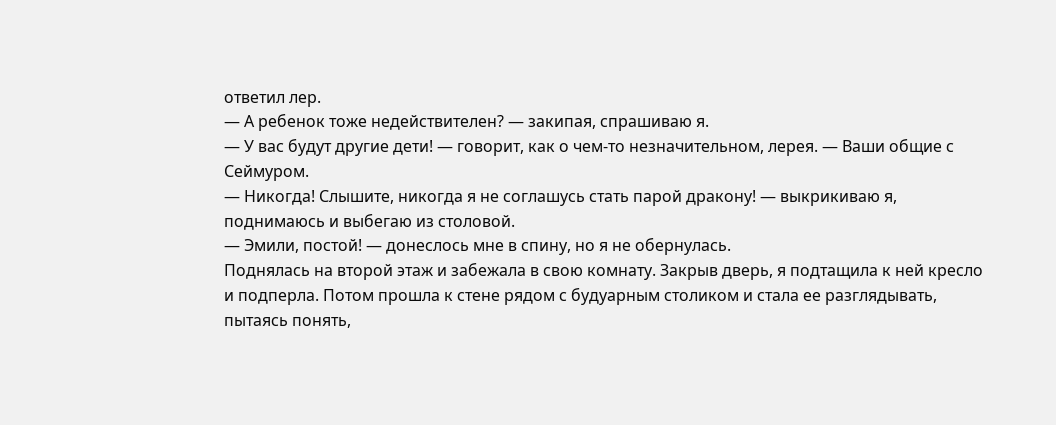ответил лер.
— А ребенок тоже недействителен? — закипая, спрашиваю я.
— У вас будут другие дети! — говорит, как о чем-то незначительном, лерея. — Ваши общие с Сеймуром.
— Никогда! Слышите, никогда я не соглашусь стать парой дракону! — выкрикиваю я, поднимаюсь и выбегаю из столовой.
— Эмили, постой! — донеслось мне в спину, но я не обернулась.
Поднялась на второй этаж и забежала в свою комнату. Закрыв дверь, я подтащила к ней кресло и подперла. Потом прошла к стене рядом с будуарным столиком и стала ее разглядывать, пытаясь понять,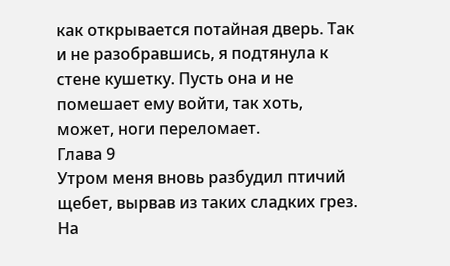как открывается потайная дверь. Так и не разобравшись, я подтянула к стене кушетку. Пусть она и не помешает ему войти, так хоть, может, ноги переломает.
Глава 9
Утром меня вновь разбудил птичий щебет, вырвав из таких сладких грез. На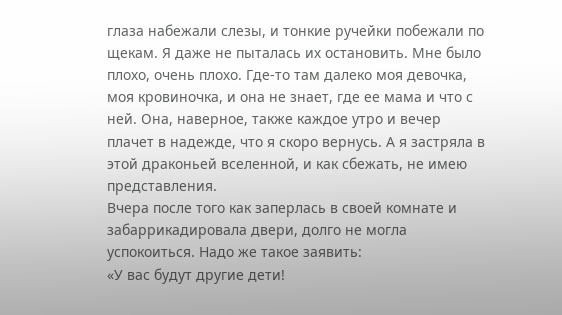глаза набежали слезы, и тонкие ручейки побежали по щекам. Я даже не пыталась их остановить. Мне было плохо, очень плохо. Где-то там далеко моя девочка, моя кровиночка, и она не знает, где ее мама и что с ней. Она, наверное, также каждое утро и вечер плачет в надежде, что я скоро вернусь. А я застряла в этой драконьей вселенной, и как сбежать, не имею представления.
Вчера после того как заперлась в своей комнате и забаррикадировала двери, долго не могла успокоиться. Надо же такое заявить:
«У вас будут другие дети!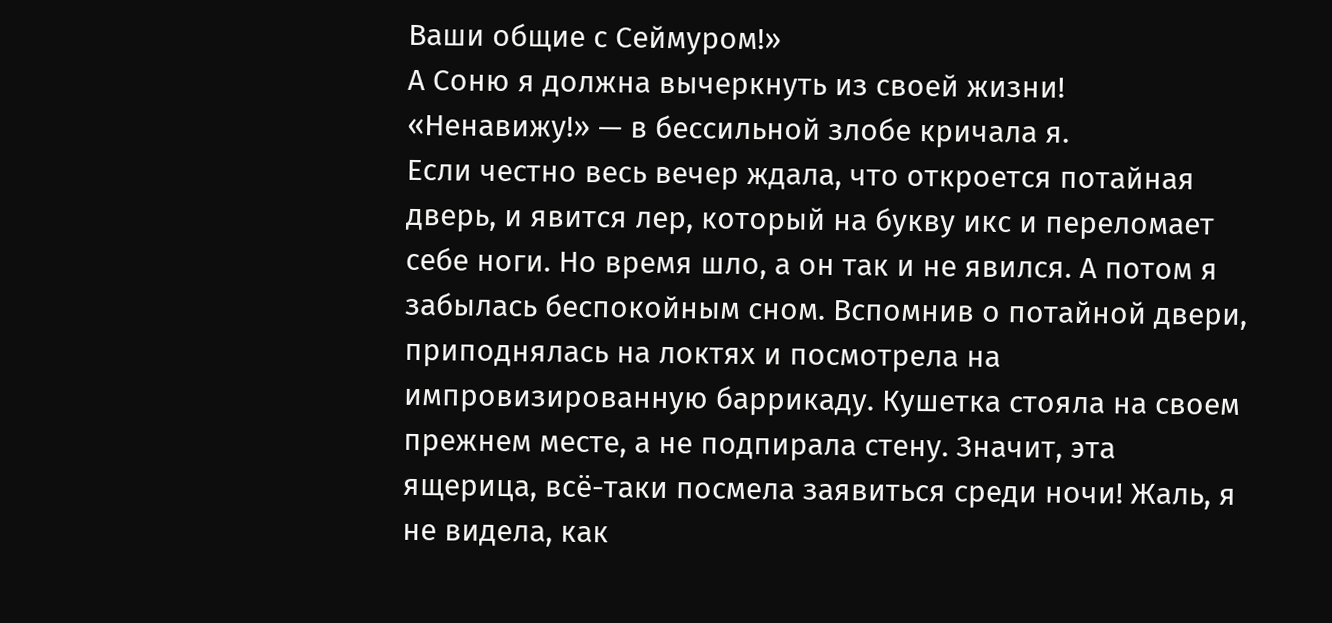Ваши общие с Сеймуром!»
А Соню я должна вычеркнуть из своей жизни!
«Ненавижу!» — в бессильной злобе кричала я.
Если честно весь вечер ждала, что откроется потайная дверь, и явится лер, который на букву икс и переломает себе ноги. Но время шло, а он так и не явился. А потом я забылась беспокойным сном. Вспомнив о потайной двери, приподнялась на локтях и посмотрела на импровизированную баррикаду. Кушетка стояла на своем прежнем месте, а не подпирала стену. Значит, эта ящерица, всё-таки посмела заявиться среди ночи! Жаль, я не видела, как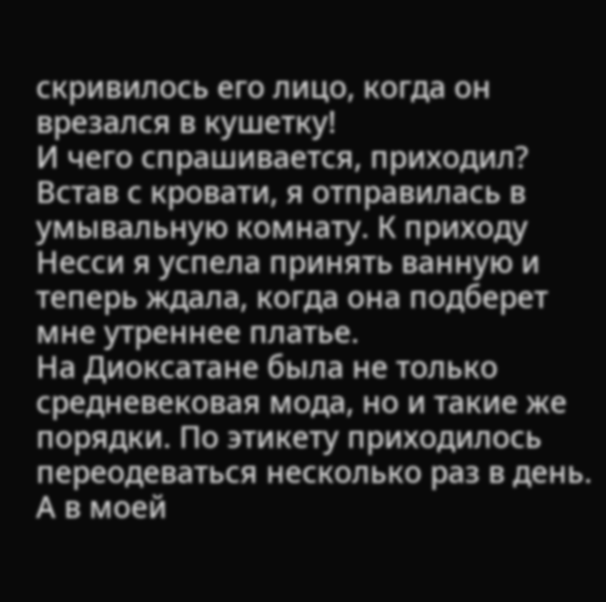скривилось его лицо, когда он врезался в кушетку!
И чего спрашивается, приходил?
Встав с кровати, я отправилась в умывальную комнату. К приходу Несси я успела принять ванную и теперь ждала, когда она подберет мне утреннее платье.
На Диоксатане была не только средневековая мода, но и такие же порядки. По этикету приходилось переодеваться несколько раз в день. А в моей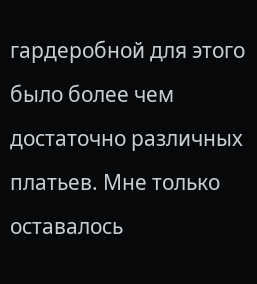гардеробной для этого было более чем достаточно различных платьев. Мне только оставалось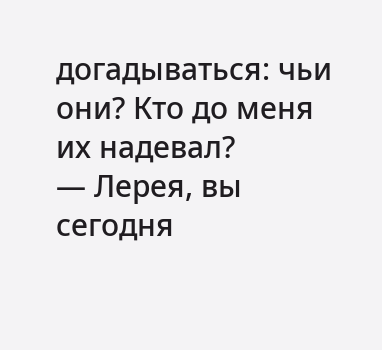догадываться: чьи они? Кто до меня их надевал?
— Лерея, вы сегодня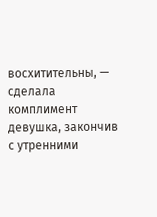восхитительны, — сделала комплимент девушка, закончив с утренними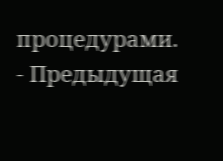процедурами.
- Предыдущая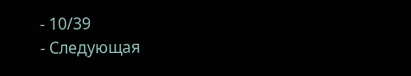- 10/39
- Следующая